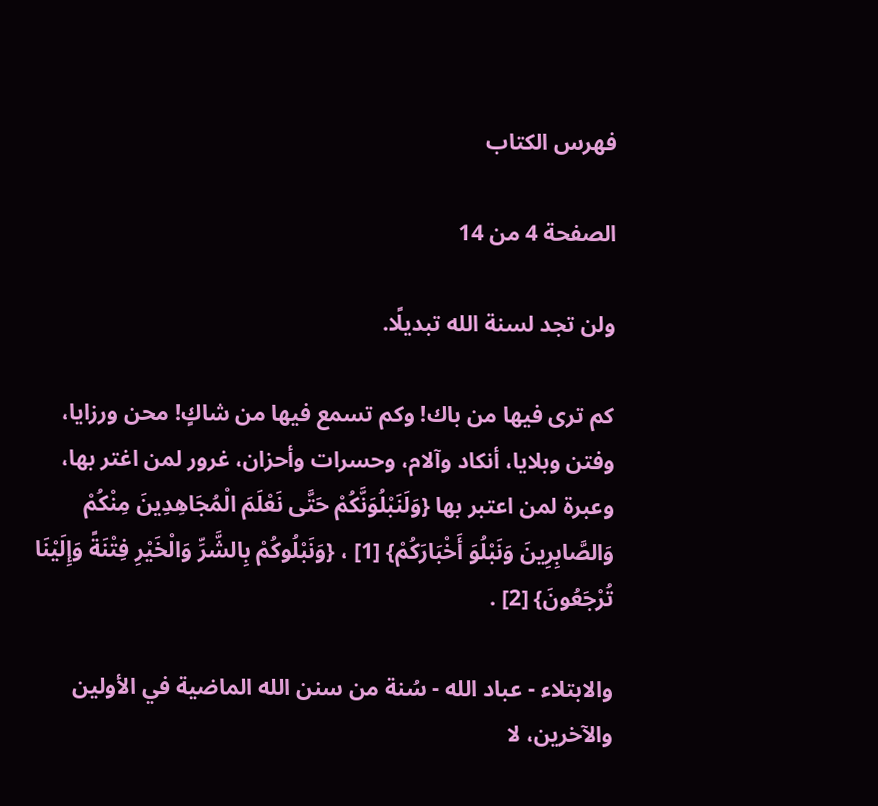فهرس الكتاب

الصفحة 4 من 14

ولن تجد لسنة الله تبديلًا.

كم ترى فيها من باك! وكم تسمع فيها من شاكٍ! محن ورزايا، وفتن وبلايا، أنكاد وآلام، وحسرات وأحزان، غرور لمن اغتر بها، وعبرة لمن اعتبر بها {وَلَنَبْلُوَنَّكُمْ حَتَّى نَعْلَمَ الْمُجَاهِدِينَ مِنْكُمْ وَالصَّابِرِينَ وَنَبْلُوَ أَخْبَارَكُمْ} [1] ، {وَنَبْلُوكُمْ بِالشَّرِّ وَالْخَيْرِ فِتْنَةً وَإِلَيْنَا تُرْجَعُونَ} [2] .

والابتلاء - عباد الله - سُنة من سنن الله الماضية في الأولين والآخرين، لا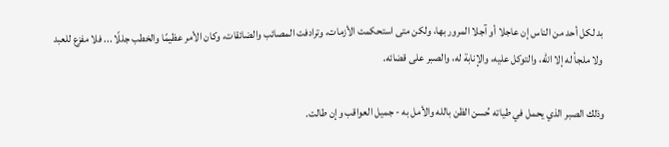بد لكل أحد من الناس إن عاجلا أو آجلا المرور بها، ولكن متى استحكمت الأزمات، وترادفت المصائب والضائقات، وكان الأمر عظيمًا والخطب جللًا ... فلا مفزع للعبد ولا ملجأ له إلا الله، والتوكل عليه، والإنابة له، والصبر على قضائه.

وذلك الصبر الذي يحمل في طياته حُسن الظن بالله والأمل به - جميل العواقب وإن طالت.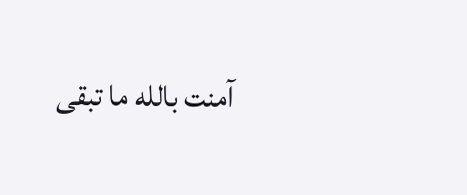آمنت بالله ما تبقى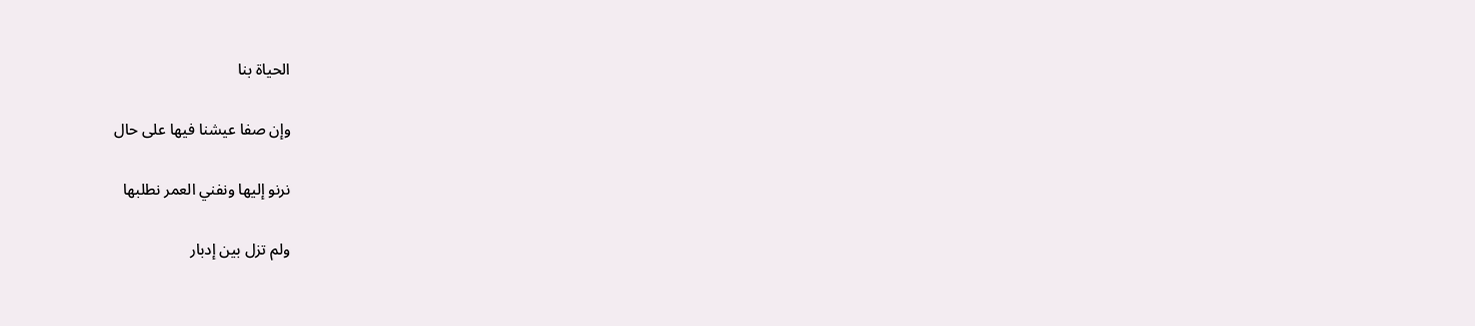الحياة بنا

وإن صفا عيشنا فيها على حال

نرنو إليها ونفني العمر نطلبها

ولم تزل بين إدبار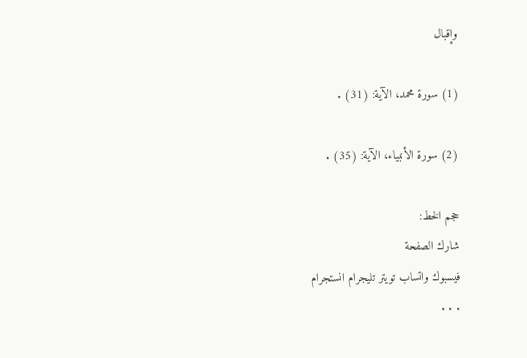وإقبال

(1) سورة محمد، الآية: (31) .

(2) سورة الأنبياء، الآية: (35) .

حجم الخط:
شارك الصفحة
فيسبوك واتساب تويتر تليجرام انستجرام
. . .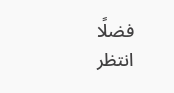فضلًا انتظر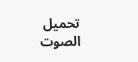تحميل الصوت